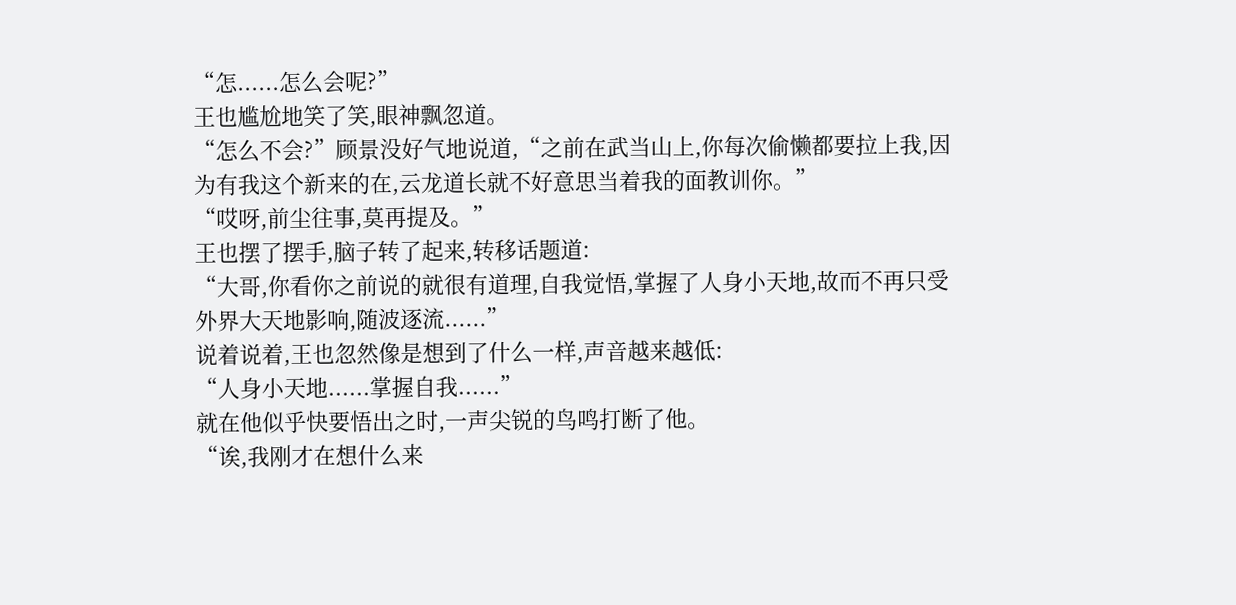“怎......怎么会呢?”
王也尴尬地笑了笑,眼神飘忽道。
“怎么不会?”顾景没好气地说道,“之前在武当山上,你每次偷懒都要拉上我,因为有我这个新来的在,云龙道长就不好意思当着我的面教训你。”
“哎呀,前尘往事,莫再提及。”
王也摆了摆手,脑子转了起来,转移话题道:
“大哥,你看你之前说的就很有道理,自我觉悟,掌握了人身小天地,故而不再只受外界大天地影响,随波逐流......”
说着说着,王也忽然像是想到了什么一样,声音越来越低:
“人身小天地......掌握自我......”
就在他似乎快要悟出之时,一声尖锐的鸟鸣打断了他。
“诶,我刚才在想什么来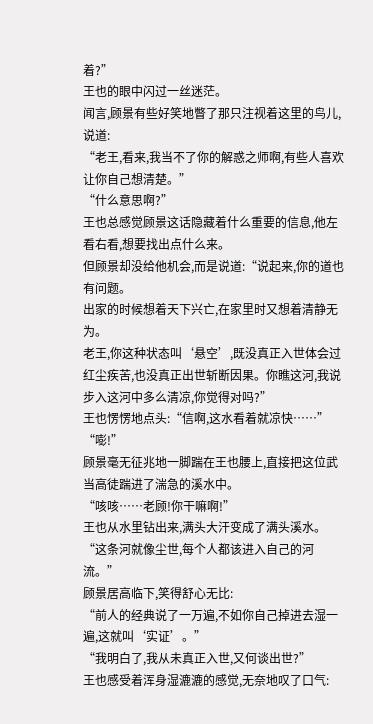着?”
王也的眼中闪过一丝迷茫。
闻言,顾景有些好笑地瞥了那只注视着这里的鸟儿,说道:
“老王,看来,我当不了你的解惑之师啊,有些人喜欢让你自己想清楚。”
“什么意思啊?”
王也总感觉顾景这话隐藏着什么重要的信息,他左看右看,想要找出点什么来。
但顾景却没给他机会,而是说道:“说起来,你的道也有问题。
出家的时候想着天下兴亡,在家里时又想着清静无为。
老王,你这种状态叫‘悬空’,既没真正入世体会过红尘疾苦,也没真正出世斩断因果。你瞧这河,我说步入这河中多么清凉,你觉得对吗?”
王也愣愣地点头:“信啊,这水看着就凉快……”
“嘭!”
顾景毫无征兆地一脚踹在王也腰上,直接把这位武当高徒踹进了湍急的溪水中。
“咳咳……老顾!你干嘛啊!”
王也从水里钻出来,满头大汗变成了满头溪水。
“这条河就像尘世,每个人都该进入自己的河流。”
顾景居高临下,笑得舒心无比:
“前人的经典说了一万遍,不如你自己掉进去湿一遍,这就叫‘实证’。”
“我明白了,我从未真正入世,又何谈出世?”
王也感受着浑身湿漉漉的感觉,无奈地叹了口气: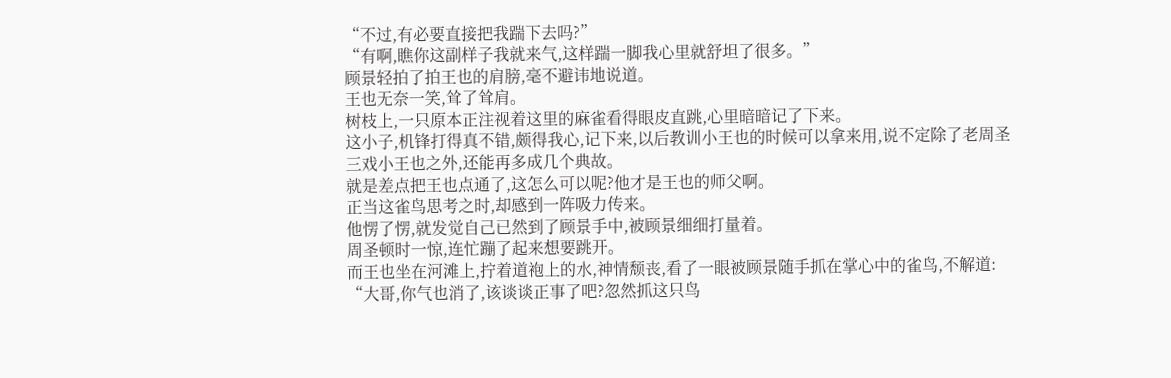“不过,有必要直接把我踹下去吗?”
“有啊,瞧你这副样子我就来气,这样踹一脚我心里就舒坦了很多。”
顾景轻拍了拍王也的肩膀,毫不避讳地说道。
王也无奈一笑,耸了耸肩。
树枝上,一只原本正注视着这里的麻雀看得眼皮直跳,心里暗暗记了下来。
这小子,机锋打得真不错,颇得我心,记下来,以后教训小王也的时候可以拿来用,说不定除了老周圣三戏小王也之外,还能再多成几个典故。
就是差点把王也点通了,这怎么可以呢?他才是王也的师父啊。
正当这雀鸟思考之时,却感到一阵吸力传来。
他愣了愣,就发觉自己已然到了顾景手中,被顾景细细打量着。
周圣顿时一惊,连忙蹦了起来想要跳开。
而王也坐在河滩上,拧着道袍上的水,神情颓丧,看了一眼被顾景随手抓在掌心中的雀鸟,不解道:
“大哥,你气也消了,该谈谈正事了吧?忽然抓这只鸟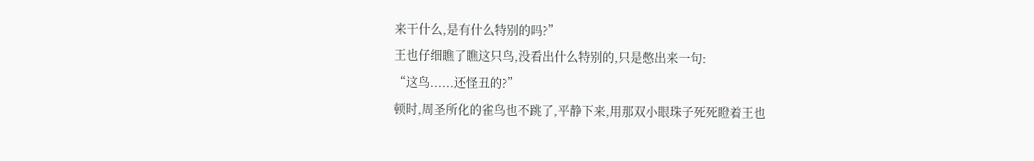来干什么,是有什么特别的吗?”
王也仔细瞧了瞧这只鸟,没看出什么特别的,只是憋出来一句:
“这鸟......还怪丑的?”
顿时,周圣所化的雀鸟也不跳了,平静下来,用那双小眼珠子死死瞪着王也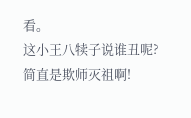看。
这小王八犊子说谁丑呢?简直是欺师灭祖啊!